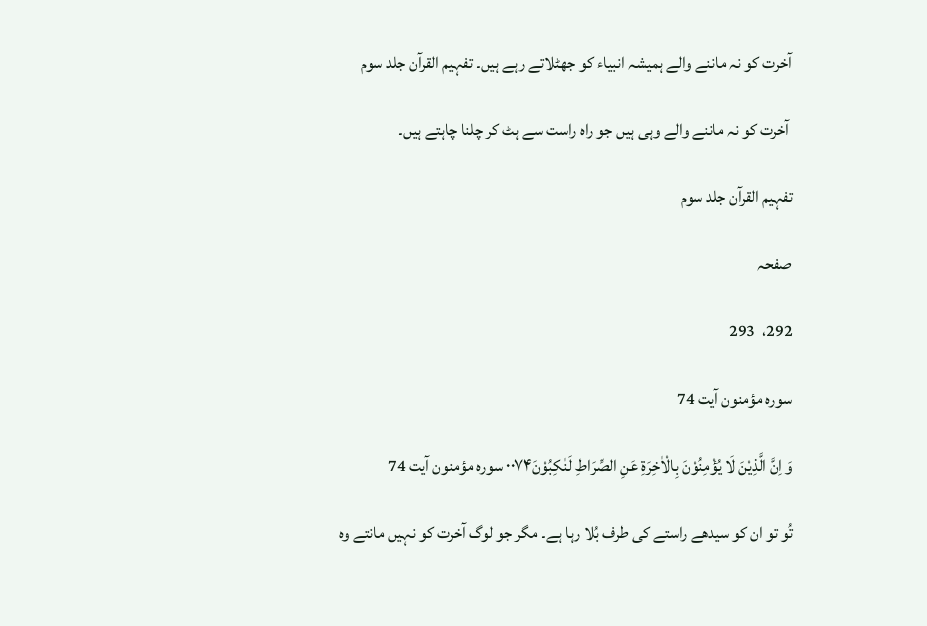آخرت کو نہ ماننے والے ہمیشہ انبیاء کو جھٹلاتے رہے ہیں۔ تفہیم القرآن جلد سوم

 آخرت کو نہ ماننے والے وہی ہیں جو راہ راست سے ہٹ کر چلنا چاہتے ہیں۔

تفہیم القرآن جلد سوم

صفحہ

292،  293

سورہ مؤمنون آیت 74

وَ اِنَّ الَّذِيْنَ لَا يُؤْمِنُوْنَ بِالْاٰخِرَةِ عَنِ الصِّرَاطِ لَنٰكِبُوْنَ۰۰۷۴ سورہ مؤمنون آیت 74

تُو تو ان کو سیدھے راستے کی طرف بُلا رہا ہے۔ مگر جو لوگ آخرت کو نہیں مانتے وہ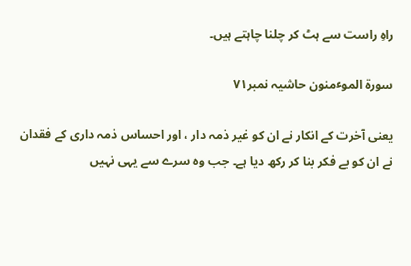راہِ راست سے ہٹ کر چلنا چاہتے ہیں۔

سورة الموٴمنون حاشیہ نمبر۷١

یعنی آخرت کے انکار نے ان کو غیر ذمہ دار ، اور احساس ذمہ داری کے فقدان نے ان کو بے فکر بنا کر رکھ دیا ہے۔ جب وہ سرے سے یہی نہیں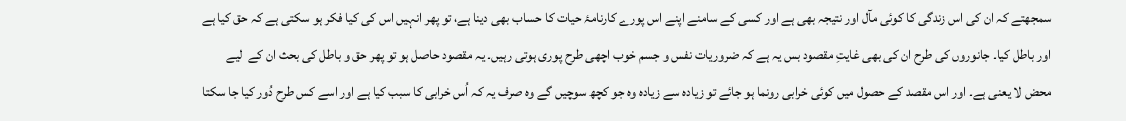سمجھتے کہ ان کی اس زندگی کا کوئی مآل اور نتیجہ بھی ہے اور کسی کے سامنے اپنے اس پورے کارنامۂ حیات کا حساب بھی دینا ہے، تو پھر انہیں اس کی کیا فکر ہو سکتی ہے کہ حق کیا ہے اور باطل کیا۔ جانوروں کی طرح ان کی بھی غایتِ مقصود بس یہ ہے کہ ضروریات نفس و جسم خوب اچھی طرح پوری ہوتی رہیں۔ یہ مقصود حاصل ہو تو پھر حق و باطل کی بحث ان کے  لیے محض لا یعنی ہے۔ اور اس مقصد کے حصول میں کوئی خرابی رونما ہو جائے تو زیادہ سے زیادہ وہ جو کچھ سوچیں گے وہ صرف یہ کہ اُس خرابی کا سبب کیا ہے اور اسے کس طرح دُور کیا جا سکتا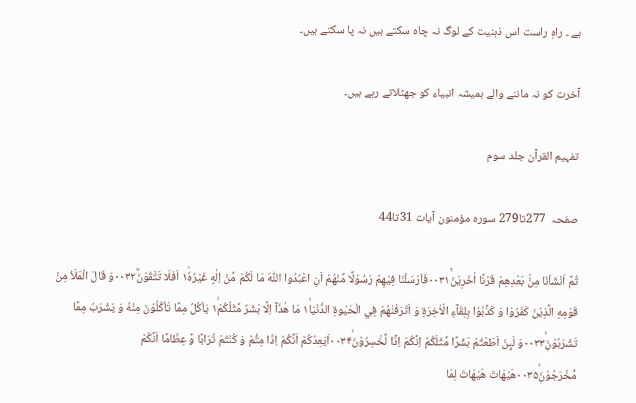ہے ۔ راہِ راست اس ذہنیت کے لوگ نہ چاہ سکتے ہیں نہ پا سکتے ہیں۔

آخرت کو نہ ماننے والے ہمیشہ انبیاء کو جھٹلاتے رہے ہیں۔

تفہیم القرآن جلد سوم

صفحہ  277تا279 سورہ مؤمنون آیات 31تا44

ثُمَّ اَنْشَاْنَا مِنْۢ بَعْدِهِمْ قَرْنًا اٰخَرِيْنَۚ۰۰۳۱فَاَرْسَلْنَا فِيْهِمْ رَسُوْلًا مِّنْهُمْ اَنِ اعْبُدُوا اللّٰهَ مَا لَكُمْ مِّنْ اِلٰهٍ غَيْرُهٗ١ؕ اَفَلَا تَتَّقُوْنَؒ۰۰۳۲وَ قَالَ الْمَلَاُ مِنْ قَوْمِهِ الَّذِيْنَ كَفَرُوْا وَ كَذَّبُوْا بِلِقَآءِ الْاٰخِرَةِ وَ اَتْرَفْنٰهُمْ فِي الْحَيٰوةِ الدُّنْيَا١ۙ مَا هٰذَاۤ اِلَّا بَشَرٌ مِّثْلُكُمْ١ۙ يَاْكُلُ مِمَّا تَاْكُلُوْنَ مِنْهُ وَ يَشْرَبُ مِمَّا تَشْرَبُوْنَ۪ۙ۰۰۳۳وَ لَىِٕنْ اَطَعْتُمْ بَشَرًا مِّثْلَكُمْ اِنَّكُمْ اِذًا لَّخٰسِرُوْنَۙ۰۰۳۴اَيَعِدُكُمْ اَنَّكُمْ اِذَا مِتُّمْ وَ كُنْتُمْ تُرَابًا وَّ عِظَامًا اَنَّكُمْ مُّخْرَجُوْنَ۪ۙ۰۰۳۵هَيْهَاتَ هَيْهَاتَ لِمَا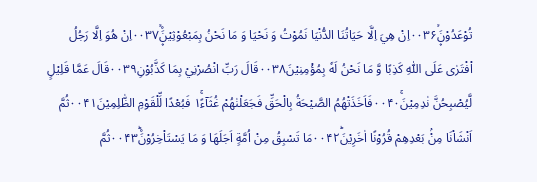تُوْعَدُوْنَ۪ۙ۰۰۳۶اِنْ هِيَ اِلَّا حَيَاتُنَا الدُّنْيَا نَمُوْتُ وَ نَحْيَا وَ مَا نَحْنُ بِمَبْعُوْثِيْنَ۪۠ۙ۰۰۳۷اِنْ هُوَ اِلَّا رَجُلُ ا۟فْتَرٰى عَلَى اللّٰهِ كَذِبًا وَّ مَا نَحْنُ لَهٗ بِمُؤْمِنِيْنَ۰۰۳۸قَالَ رَبِّ انْصُرْنِيْ بِمَا كَذَّبُوْنِ۰۰۳۹قَالَ عَمَّا قَلِيْلٍ لَّيُصْبِحُنَّ نٰدِمِيْنَۚ۰۰۴۰فَاَخَذَتْهُمُ الصَّيْحَةُ بِالْحَقِّ فَجَعَلْنٰهُمْ غُثَآءً١ۚ فَبُعْدًا لِّلْقَوْمِ الظّٰلِمِيْنَ۰۰۴۱ثُمَّ اَنْشَاْنَا مِنْۢ بَعْدِهِمْ قُرُوْنًا اٰخَرِيْنَؕ۰۰۴۲مَا تَسْبِقُ مِنْ اُمَّةٍ اَجَلَهَا وَ مَا يَسْتَاْخِرُوْنَ۠ؕ۰۰۴۳ثُمَّ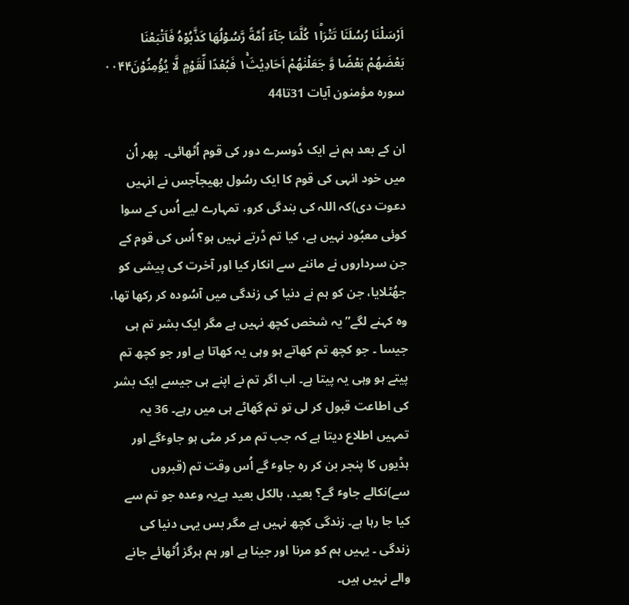اَرْسَلْنَا رُسُلَنَا تَتْرَا١ؕ كُلَّمَا جَآءَ اُمَّةً رَّسُوْلُهَا كَذَّبُوْهُ فَاَتْبَعْنَا بَعْضَهُمْ بَعْضًا وَّ جَعَلْنٰهُمْ اَحَادِيْثَ١ۚ فَبُعْدًا لِّقَوْمٍ لَّا يُؤْمِنُوْنَ۰۰۴۴ سورہ مؤمنون آیات 31تا44

ان کے بعد ہم نے ایک دُوسرے دور کی قوم اُٹھائی۔  پھر اُن میں خود انہی کی قوم کا ایک رسُول بھیجاّجس نے انہیں دعوت دی)کہ اللہ کی بندگی کرو، تمہارے لیے اُس کے سوا کوئی معبُود نہیں ہے، کیا تم ڈرتے نہیں ہو؟ اُس کی قوم کے جن سرداروں نے ماننے سے انکار کیا اور آخرت کی پیشی کو جھُٹلایا، جن کو ہم نے دنیا کی زندگی میں آسُودہ کر رکھا تھا،  وہ کہنے لگے”یہ شخص کچھ نہیں ہے مگر ایک بشر تم ہی جیسا ۔ جو کچھ تم کھاتے ہو وہی یہ کھاتا ہے اور جو کچھ تم پیتے ہو وہی یہ پیتا ہے۔ اب اگر تم نے اپنے ہی جیسے ایک بشر کی اطاعت قبول کر لی تو تم گھاٹے ہی میں رہے۔ 36 یہ تمہیں اطلاع دیتا ہے کہ جب تم مر کر مٹی ہو جاوٴگے اور ہڈیوں کا پنجر بن کر رہ جاوٴ گے اُس وقت تم (قبروں سے)نکالے جاوٴ گے؟ بعید، بالکل بعید ہےیہ وعدہ جو تم سے کیا جا رہا ہے۔ زندگی کچھ نہیں ہے مگر بس یہی دنیا کی زندگی ۔ یہیں ہم کو مرنا اور جینا ہے اور ہم ہرگز اُٹھائے جانے والے نہیں ہیں۔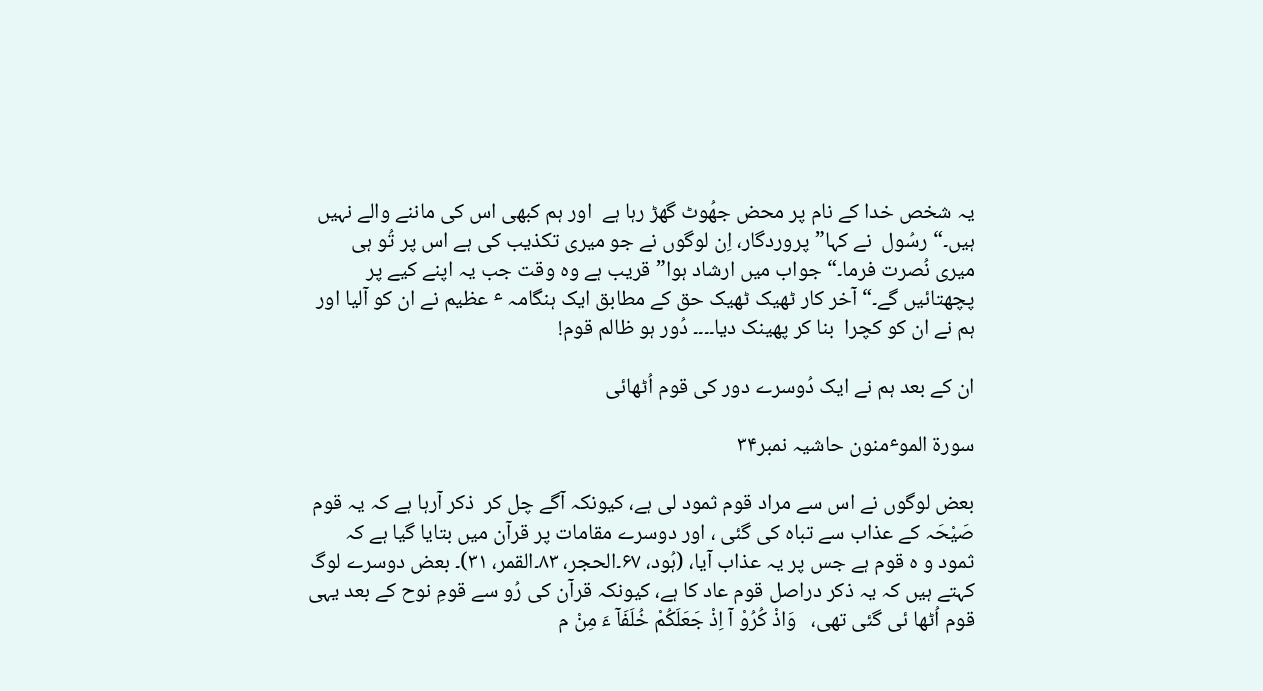یہ شخص خدا کے نام پر محض جھُوٹ گھڑ رہا ہے  اور ہم کبھی اس کی ماننے والے نہیں ہیں۔“ رسُول  نے کہا”پروردگار، اِن لوگوں نے جو میری تکذیب کی ہے اس پر تُو ہی میری نُصرت فرما۔“ جواب میں ارشاد ہوا” قریب ہے وہ وقت جب یہ اپنے کیے پر پچھتائیں گے۔“ آخر کار ٹھیک ٹھیک حق کے مطابق ایک ہنگامہ ٴ عظیم نے ان کو آلیا اور ہم نے ان کو کچرا  بنا کر پھینک دیا۔۔۔۔ دُور ہو ظالم قوم!

ان کے بعد ہم نے ایک دُوسرے دور کی قوم اُٹھائی

سورة الموٴمنون حاشیہ نمبر۳۴

بعض لوگوں نے اس سے مراد قوم ثمود لی ہے، کیونکہ آگے چل کر  ذکر آرہا ہے کہ یہ قوم صَیْحَہ کے عذاب سے تباہ کی گئی ، اور دوسرے مقامات پر قرآن میں بتایا گیا ہے کہ ثمود و ہ قوم ہے جس پر یہ عذاب آیا، (ہُود، ۶۷۔الحجر، ۸۳۔القمر، ۳۱)۔ بعض دوسرے لوگ کہتے ہیں کہ یہ ذکر دراصل قوم عاد کا ہے، کیونکہ قرآن کی رُو سے قومِ نوح کے بعد یہی قوم اُٹھا ئی گئی تھی،   وَاذْ کُرُوْ آ اِذْ جَعَلَکُمْ خُلَفَآ ءَ مِنْ م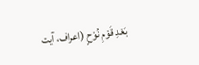بَعْدِ قَوْمِ نُوْحٍ (اعراف، آیت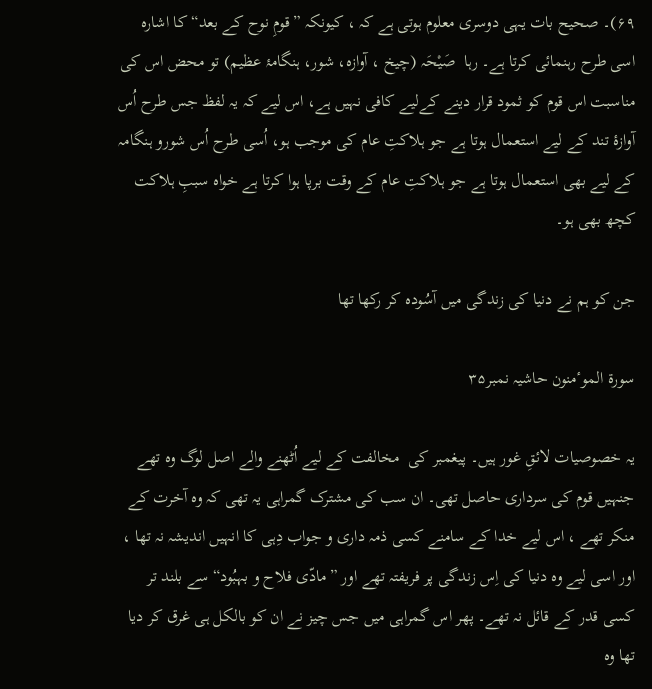۶۹)۔ صحیح بات یہی دوسری معلوم ہوتی ہے کہ ، کیونکہ ”قومِ نوح کے بعد“ کا اشارہ اسی طرح رہنمائی کرتا ہے۔ رہا  صَیْحَہ (چیخ ، آوازہ، شور، ہنگامۂ عظیم) تو محض اس کی مناسبت اس قوم کو ثمود قرار دینے کےلیے کافی نہیں ہے، اس لیے کہ یہ لفظ جس طرح اُس آوازۂ تند کے لیے استعمال ہوتا ہے جو ہلاکتِ عام کی موجب ہو، اُسی طرح اُس شورو ہنگامہ کے لیے بھی استعمال ہوتا ہے جو ہلاکتِ عام کے وقت برپا ہوا کرتا ہے خواہ سببِ ہلاکت کچھ بھی ہو۔

جن کو ہم نے دنیا کی زندگی میں آسُودہ کر رکھا تھا

سورة الموٴمنون حاشیہ نمبر۳۵

یہ خصوصیات لائقِ غور ہیں۔ پیغمبر کی  مخالفت کے لیے اُٹھنے والے اصل لوگ وہ تھے جنہیں قوم کی سرداری حاصل تھی۔ ان سب کی مشترک گمراہی یہ تھی کہ وہ آخرت کے منکر تھے ، اس لیے خدا کے سامنے کسی ذمہ داری و جواب دِہی کا انہیں اندیشہ نہ تھا ، اور اسی لیے وہ دنیا کی اِس زندگی پر فریفتہ تھے اور ”مادّی فلاح و بہبُود“ سے بلند تر کسی قدر کے قائل نہ تھے۔ پھر اس گمراہی میں جس چیز نے ان کو بالکل ہی غرق کر دیا تھا وہ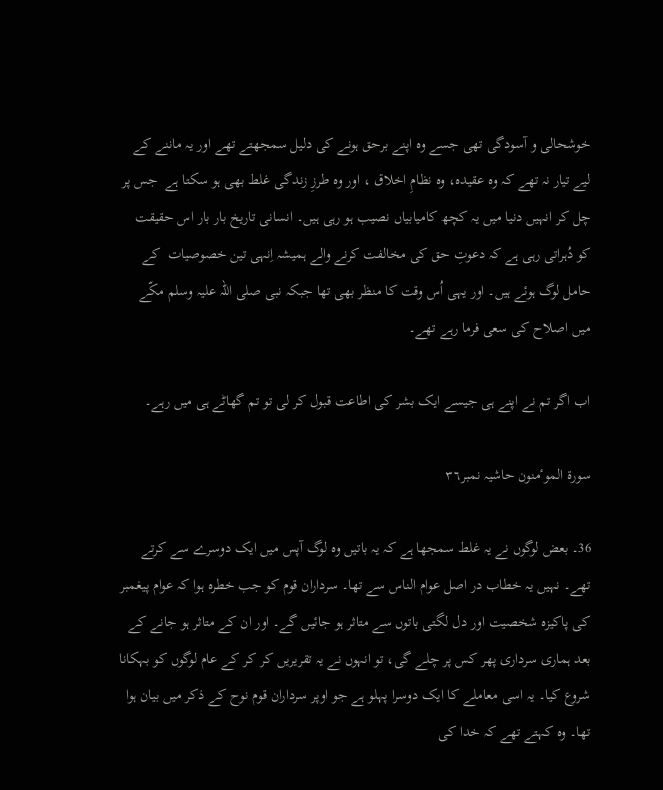خوشحالی و آسودگی تھی جسے وہ اپنے برحق ہونے کی دلیل سمجھتے تھے اور یہ ماننے کے لیے تیار نہ تھے کہ وہ عقیدہ، وہ نظامِ اخلاق ، اور وہ طرزِ زندگی غلط بھی ہو سکتا ہے  جس پر چل کر انہیں دنیا میں یہ کچھ کامیابیاں نصیب ہو رہی ہیں۔ انسانی تاریخ بار بار اس حقیقت کو دُہراتی رہی ہے کہ دعوتِ حق کی مخالفت کرنے والے ہمیشہ اِنہی تین خصوصیات  کے حامل لوگ ہوئے ہیں۔ اور یہی اُس وقت کا منظر بھی تھا جبکہ نبی صلی اللہ علیہ وسلم مکّے میں اصلاح کی سعی فرما رہے تھے۔

اب اگر تم نے اپنے ہی جیسے ایک بشر کی اطاعت قبول کر لی تو تم گھاٹے ہی میں رہے۔

سورة الموٴمنون حاشیہ نمبر۳٦

36۔ بعض لوگوں نے یہ غلط سمجھا ہے کہ یہ باتیں وہ لوگ آپس میں ایک دوسرے سے کرتے تھے۔ نہیں یہ خطاب در اصل عوام الناس سے تھا۔ سرداران قوم کو جب خطرہ ہوا کہ عوام پیغمبر کی پاکیزہ شخصیت اور دل لگتی باتوں سے متاثر ہو جائیں گے۔ اور ان کے متاثر ہو جانے کے بعد ہماری سرداری پھر کس پر چلے گی، تو انہوں نے یہ تقریریں کر کر کے عام لوگوں کو بہکانا شروع کیا۔ یہ اسی معاملے کا ایک دوسرا پہلو ہے جو اوپر سرداران قوم نوح کے ذکر میں بیان ہوا تھا۔ وہ کہتے تھے کہ خدا کی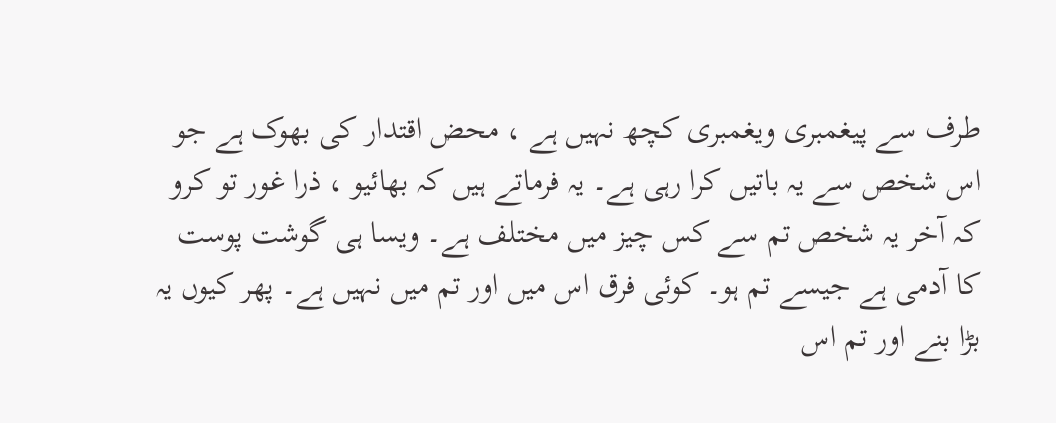طرف سے پیغمبری ویغمبری کچھ نہیں ہے ، محض اقتدار کی بھوک ہے جو اس شخص سے یہ باتیں کرا رہی ہے۔ یہ فرماتے ہیں کہ بھائیو ، ذرا غور تو کرو کہ آخر یہ شخص تم سے کس چیز میں مختلف ہے۔ ویسا ہی گوشت پوست کا آدمی ہے جیسے تم ہو۔ کوئی فرق اس میں اور تم میں نہیں ہے۔ پھر کیوں یہ بڑا بنے اور تم اس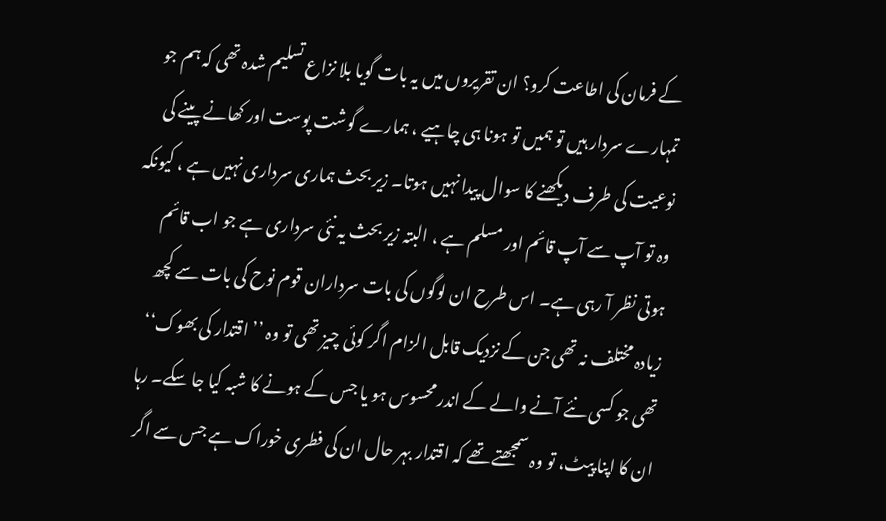کے فرمان کی اطاعت کرو؟ ان تقریروں میں یہ بات گویا بلا نزاع تسلیم شدہ تھی کہ ہم جو تمہارے سردار ہیں تو ہمیں تو ہونا ہی چاہیے ، ہمارے گوشت پوست اور کھانے پینے کی نوعیت کی طرف دیکھنے کا سوال پیدا نہیں ہوتا۔ زیر بحث ہماری سرداری نہیں ہے ، کیونکہ وہ تو آپ سے آپ قائم اور مسلم ہے ، البتہ زیر بحث یہ نئی سرداری ہے جو اب قائم ہوتی نظر آ رہی ہے۔ اس طرح ان لوگوں کی بات سرداران قوم نوح کی بات سے کچھ زیادہ مختلف نہ تھی جن کے نزدیک قابل الزام اگر کوئی چیز تھی تو وہ ’’ اقتدار کی بھوک‘‘ تھی جو کسی نئے آنے والے کے اندر محسوس ہو یا جس کے ہونے کا شبہ کیا جا سکے۔ رہا ان کا اپنا پیٹ، تو وہ سمجھتے تھے کہ اقتدار بہر حال ان کی فطری خوراک ہے جس سے اگر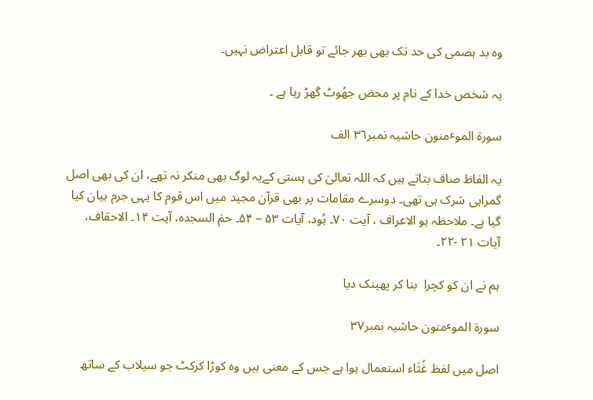وہ بد ہضمی کی حد تک بھی بھر جائے تو قابل اعتراض نہیں۔

یہ شخص خدا کے نام پر محض جھُوٹ گھڑ رہا ہے ۔

سورة الموٴمنون حاشیہ نمبر۳٦ الف

یہ الفاظ صاف بتاتے ہیں کہ اللہ تعالیٰ کی ہستی کےیہ لوگ بھی منکر نہ تھے، ان کی بھی اصل گمراہی شرک ہی تھی۔ دوسرے مقامات پر بھی قرآن مجید میں اس قوم کا یہی جرم بیان کیا گیا ہے۔ ملاحظہ ہو الاعراف ، آیت ۷۰۔ ہُود، آیات ۵۳ – ۵۴۔ حمٰ السجدہ، آیت ۱۴۔ الاحقاف، آیات ۲۱ -۲۲۔

ہم نے ان کو کچرا  بنا کر پھینک دیا

سورة الموٴمنون حاشیہ نمبر۳۷

اصل میں لفظ غُثَاء استعمال ہوا ہے جس کے معنی ہیں وہ کوڑا کرکٹ جو سیلاب کے ساتھ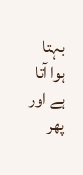بہتا ہوا آتا ہے اور پھر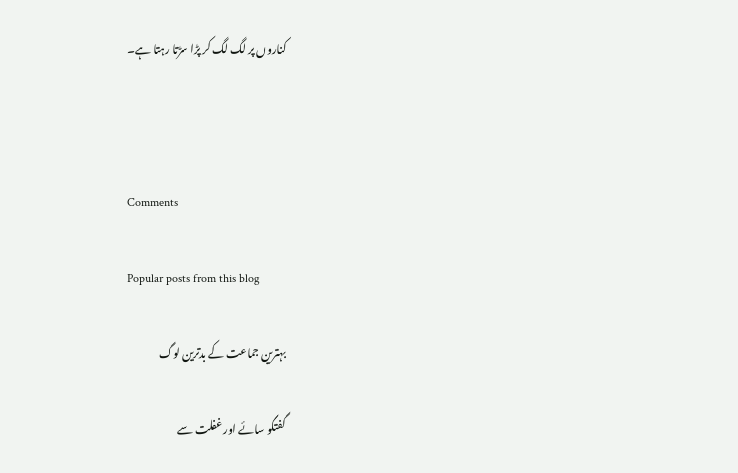کناروں پر لگ لگ کر پڑا سڑتا رہتا ہے۔



Comments

Popular posts from this blog

بہترین جماعت کے بدترین لوگ

گفتگو سائے اور غفلت سے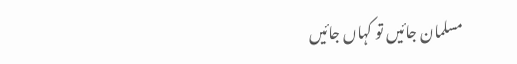مسلمان جائیں تو کہاں جائیں